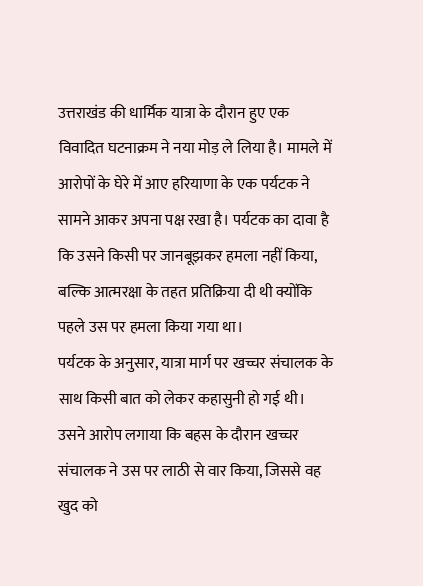उत्तराखंड की धार्मिक यात्रा के दौरान हुए एक विवादित घटनाक्रम ने नया मोड़ ले लिया है। मामले में आरोपों के घेरे में आए हरियाणा के एक पर्यटक ने सामने आकर अपना पक्ष रखा है। पर्यटक का दावा है कि उसने किसी पर जानबूझकर हमला नहीं किया, बल्कि आत्मरक्षा के तहत प्रतिक्रिया दी थी क्योंकि पहले उस पर हमला किया गया था।
पर्यटक के अनुसार, यात्रा मार्ग पर खच्चर संचालक के साथ किसी बात को लेकर कहासुनी हो गई थी। उसने आरोप लगाया कि बहस के दौरान खच्चर संचालक ने उस पर लाठी से वार किया, जिससे वह खुद को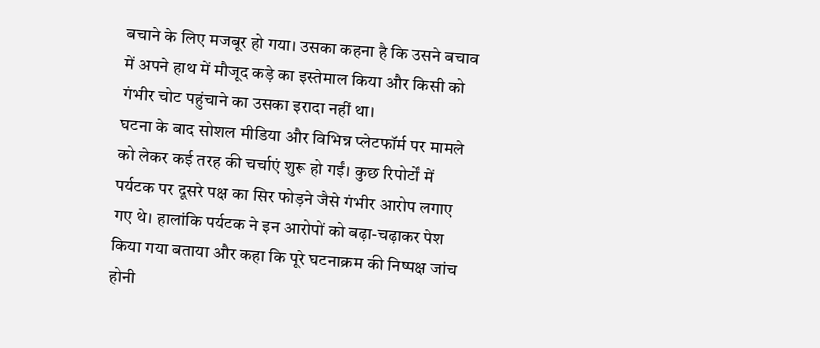बचाने के लिए मजबूर हो गया। उसका कहना है कि उसने बचाव में अपने हाथ में मौजूद कड़े का इस्तेमाल किया और किसी को गंभीर चोट पहुंचाने का उसका इरादा नहीं था।
घटना के बाद सोशल मीडिया और विभिन्न प्लेटफॉर्म पर मामले को लेकर कई तरह की चर्चाएं शुरू हो गईं। कुछ रिपोर्टों में पर्यटक पर दूसरे पक्ष का सिर फोड़ने जैसे गंभीर आरोप लगाए गए थे। हालांकि पर्यटक ने इन आरोपों को बढ़ा-चढ़ाकर पेश किया गया बताया और कहा कि पूरे घटनाक्रम की निष्पक्ष जांच होनी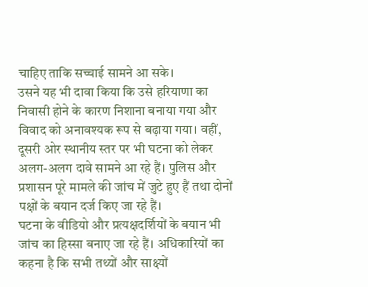चाहिए ताकि सच्चाई सामने आ सके।
उसने यह भी दावा किया कि उसे हरियाणा का निवासी होने के कारण निशाना बनाया गया और विवाद को अनावश्यक रूप से बढ़ाया गया। वहीं, दूसरी ओर स्थानीय स्तर पर भी घटना को लेकर अलग-अलग दावे सामने आ रहे हैं। पुलिस और प्रशासन पूरे मामले की जांच में जुटे हुए हैं तथा दोनों पक्षों के बयान दर्ज किए जा रहे हैं।
घटना के वीडियो और प्रत्यक्षदर्शियों के बयान भी जांच का हिस्सा बनाए जा रहे हैं। अधिकारियों का कहना है कि सभी तथ्यों और साक्ष्यों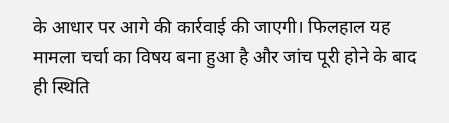के आधार पर आगे की कार्रवाई की जाएगी। फिलहाल यह मामला चर्चा का विषय बना हुआ है और जांच पूरी होने के बाद ही स्थिति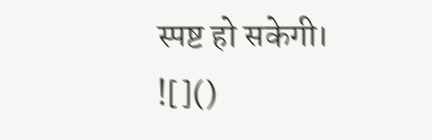स्पष्ट हो सकेगी।
![]()